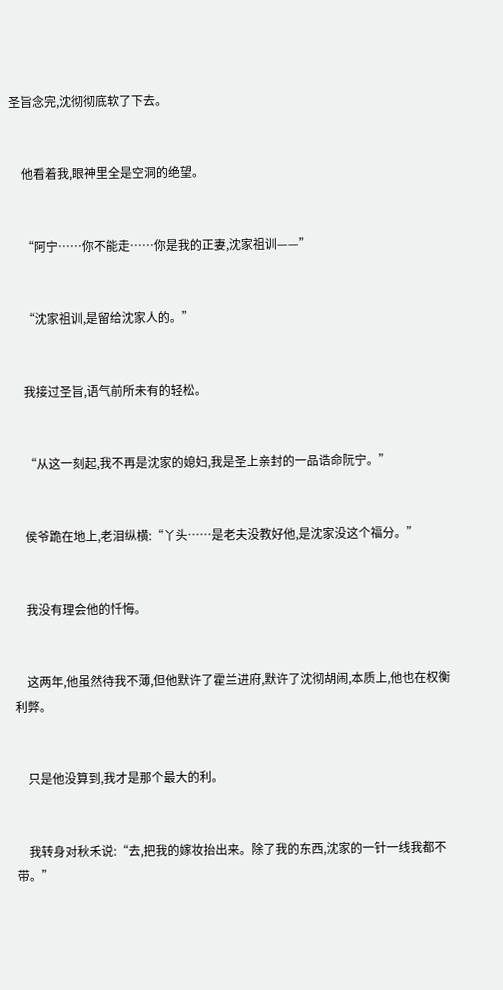圣旨念完,沈彻彻底软了下去。


    他看着我,眼神里全是空洞的绝望。


    “阿宁……你不能走……你是我的正妻,沈家祖训——”


    “沈家祖训,是留给沈家人的。”


    我接过圣旨,语气前所未有的轻松。


    “从这一刻起,我不再是沈家的媳妇,我是圣上亲封的一品诰命阮宁。”


    侯爷跪在地上,老泪纵横:“丫头……是老夫没教好他,是沈家没这个福分。”


    我没有理会他的忏悔。


    这两年,他虽然待我不薄,但他默许了霍兰进府,默许了沈彻胡闹,本质上,他也在权衡利弊。


    只是他没算到,我才是那个最大的利。


    我转身对秋禾说:“去,把我的嫁妆抬出来。除了我的东西,沈家的一针一线我都不带。”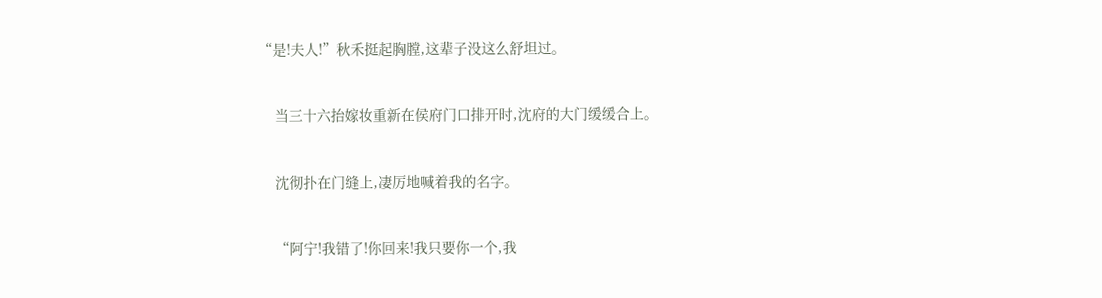“是!夫人!”秋禾挺起胸膛,这辈子没这么舒坦过。


    当三十六抬嫁妆重新在侯府门口排开时,沈府的大门缓缓合上。


    沈彻扑在门缝上,凄厉地喊着我的名字。


    “阿宁!我错了!你回来!我只要你一个,我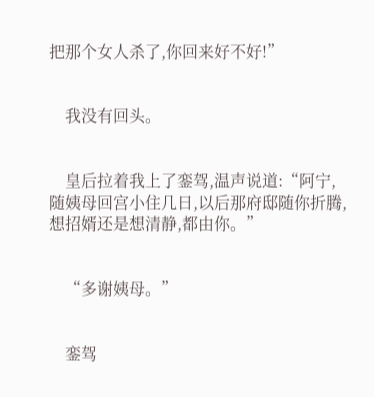把那个女人杀了,你回来好不好!”


    我没有回头。


    皇后拉着我上了銮驾,温声说道:“阿宁,随姨母回宫小住几日,以后那府邸随你折腾,想招婿还是想清静,都由你。”


    “多谢姨母。”


    銮驾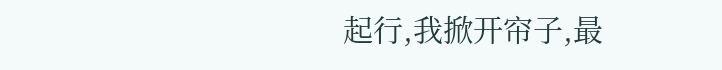起行,我掀开帘子,最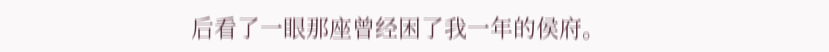后看了一眼那座曾经困了我一年的侯府。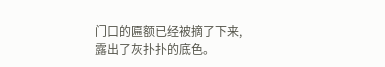门口的匾额已经被摘了下来,露出了灰扑扑的底色。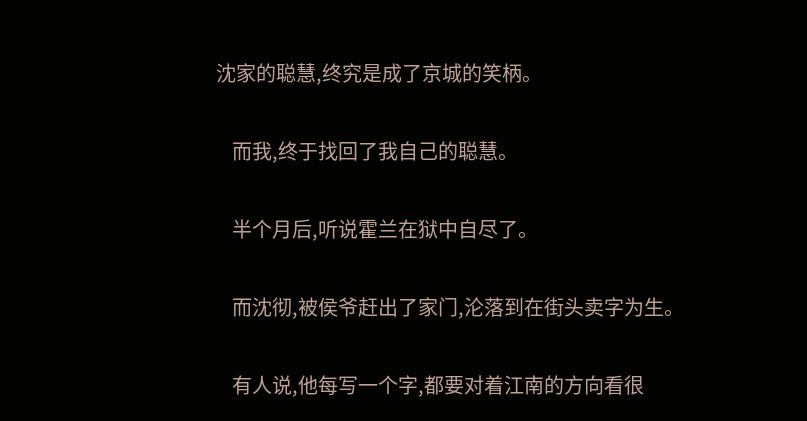沈家的聪慧,终究是成了京城的笑柄。


    而我,终于找回了我自己的聪慧。


    半个月后,听说霍兰在狱中自尽了。


    而沈彻,被侯爷赶出了家门,沦落到在街头卖字为生。


    有人说,他每写一个字,都要对着江南的方向看很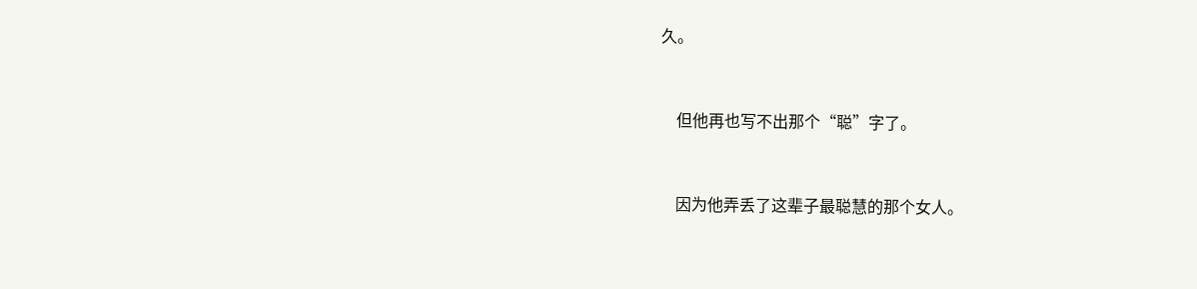久。


    但他再也写不出那个“聪”字了。


    因为他弄丢了这辈子最聪慧的那个女人。